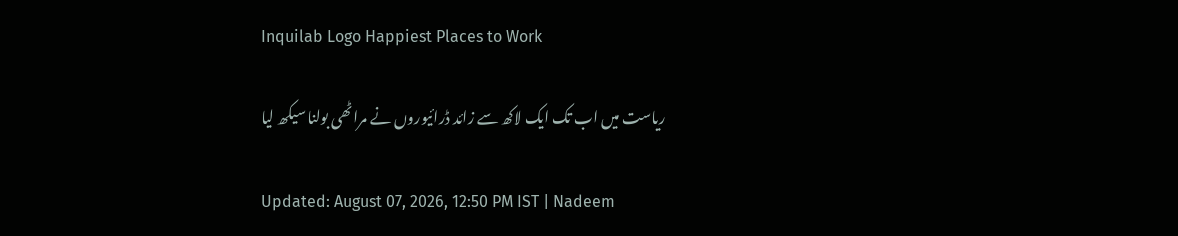Inquilab Logo Happiest Places to Work

ریاست میں اب تک ایک لاکھ سے زائد ڈرائیوروں نے مراٹھی بولنا سیکھ لیا

Updated: August 07, 2026, 12:50 PM IST | Nadeem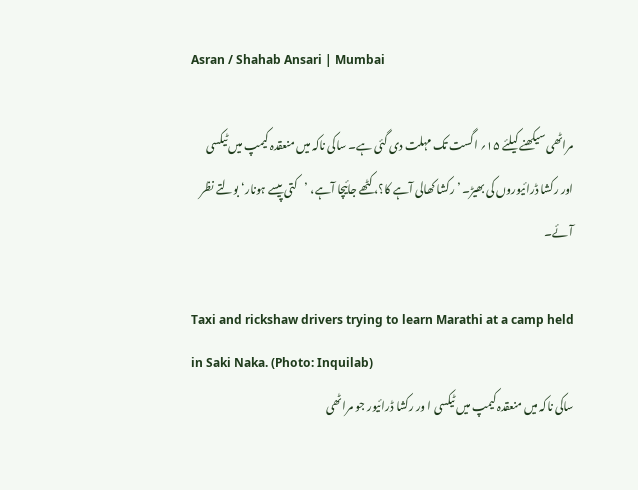Asran / Shahab Ansari | Mumbai

مراٹھی سیکھنے کیلئے ۱۵؍ اگست تک مہلت دی گئی ہے۔ ساکی ناکہ میں منعقدہ کیمپ میں ٹیکسی اور رکشا ڈرائیوروں کی بھیڑ۔ ’رکشا کھالی آہے کا؟، کٹھے جائیچا آہے، ’کتی پیسے ہونار‘ بولتے نظر آئے۔

Taxi and rickshaw drivers trying to learn Marathi at a camp held in Saki Naka. (Photo: Inquilab)
ساکی ناکہ میں منعقدہ کیمپ میں ٹیکسی ا ور رکشا ڈرائیور جو مراٹھی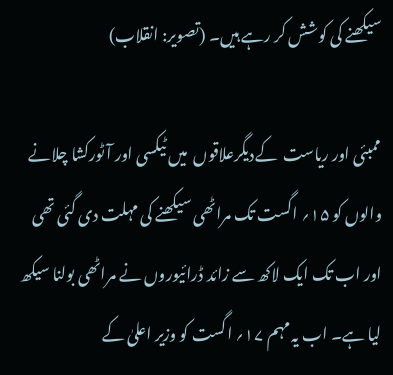سیکھنے کی کوشش کر رہے ہیں۔ (تصویر: انقلاب)

ممبئی اور ریاست  کےدیگرعلاقوں  میں ٹیکسی اور آٹورکشا چلانے والوں کو ۱۵؍ اگست تک مراٹھی سیکھنے کی مہلت دی گئی تھی اور اب تک ایک لاکھ سے زائد ڈرائیوروں نے مراٹھی بولنا سیکھ لیا ہے۔ اب یہ مہم ۱۷؍ اگست کو وزیر اعلیٰ کے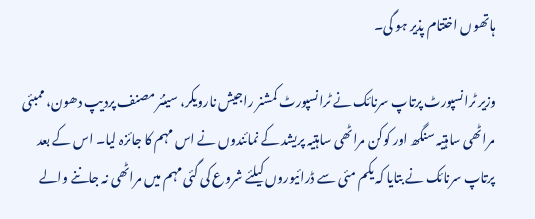ہاتھوں اختتام پذیر ہو گی۔

وزیر ٹرانسپورٹ پرتاپ سرنائک نے ٹرانسپورٹ کمشنر راجیش نارویکر، سینئر مصنف پردیپ دھون، ممبئی مراٹھی ساہتیہ سنگھ اور کوکن مراٹھی ساہتیہ پریشد کے نمائندوں نے اس مہم کا جائزہ لیا۔ اس کے بعد پرتاپ سرنائک نے بتایا کہ یکم مئی سے ڈرائیوروں کیلئے شروع کی گئی مہم میں مراٹھی نہ جاننے والے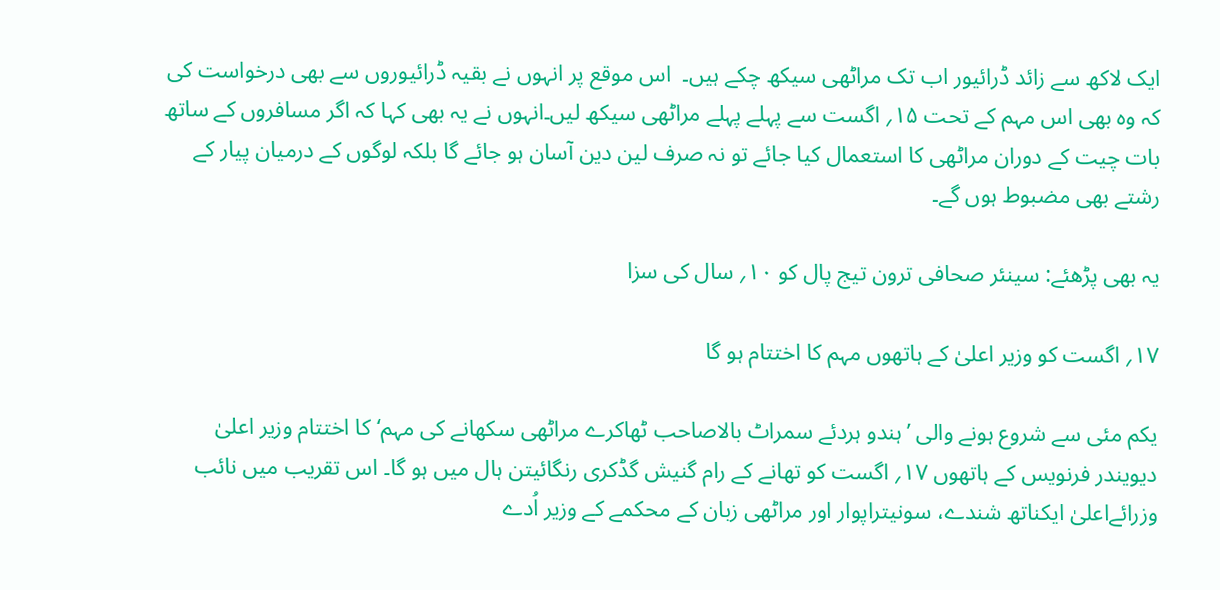ایک لاکھ سے زائد ڈرائیور اب تک مراٹھی سیکھ چکے ہیں۔  اس موقع پر انہوں نے بقیہ ڈرائیوروں سے بھی درخواست کی کہ وہ بھی اس مہم کے تحت ۱۵؍ اگست سے پہلے پہلے مراٹھی سیکھ لیں۔انہوں نے یہ بھی کہا کہ اگر مسافروں کے ساتھ بات چیت کے دوران مراٹھی کا استعمال کیا جائے تو نہ صرف لین دین آسان ہو جائے گا بلکہ لوگوں کے درمیان پیار کے رشتے بھی مضبوط ہوں گے۔

یہ بھی پڑھئے: سینئر صحافی ترون تیج پال کو ۱۰؍ سال کی سزا

۱۷؍ اگست کو وزیر اعلیٰ کے ہاتھوں مہم کا اختتام ہو گا

یکم مئی سے شروع ہونے والی ’ہندو ہردئے سمراٹ بالاصاحب ٹھاکرے مراٹھی سکھانے کی مہم‘ کا اختتام وزیر اعلیٰ دیویندر فرنویس کے ہاتھوں ۱۷؍ اگست کو تھانے کے رام گنیش گڈکری رنگائیتن ہال میں ہو گا۔ اس تقریب میں نائب وزرائےاعلیٰ ایکناتھ شندے، سونیتراپوار اور مراٹھی زبان کے محکمے کے وزیر اُدے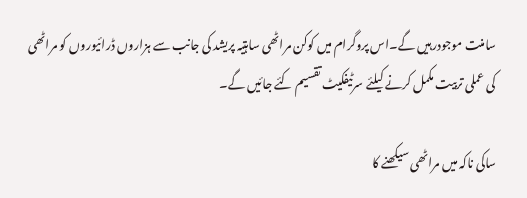سامنت موجودرہیں گے۔اس پروگرام میں کوکن مراٹھی ساہتیہ پریشد کی جانب سے ہزاروں ڈرائیوروں کو مراٹھی کی عملی تربیت مکمل کرنے کیلئے سرٹیفکیٹ تقسیم کئے جائیں گے۔

ساکی ناکہ میں مراٹھی سیکھنے کا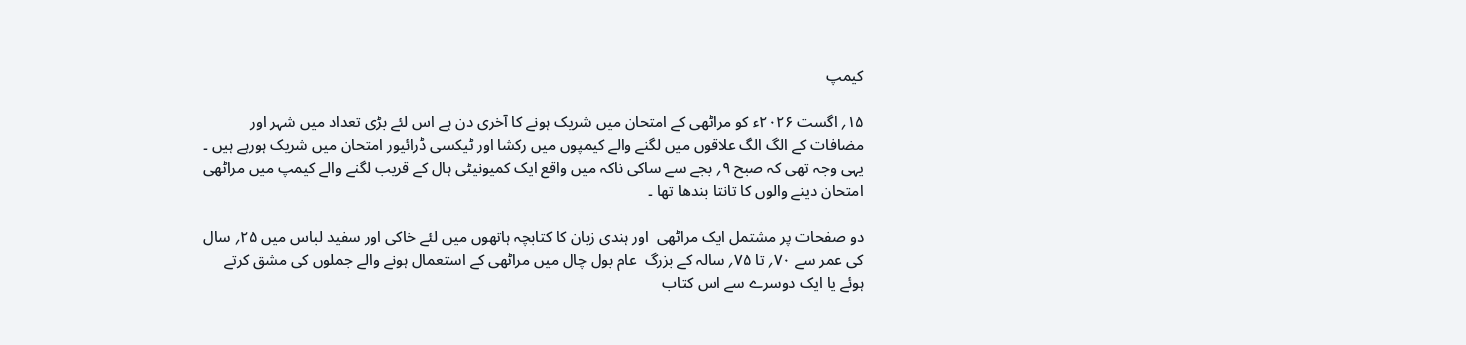کیمپ

۱۵؍ اگست ۲۰۲۶ء کو مراٹھی کے امتحان میں شریک ہونے کا آخری دن ہے اس لئے بڑی تعداد میں شہر اور مضافات کے الگ الگ علاقوں میں لگنے والے کیمپوں میں رکشا اور ٹیکسی ڈرائیور امتحان میں شریک ہورہے ہیں ۔ یہی وجہ تھی کہ صبح ۹؍ بجے سے ساکی ناکہ میں واقع ایک کمیونیٹی ہال کے قریب لگنے والے کیمپ میں مراٹھی امتحان دینے والوں کا تانتا بندھا تھا ۔

دو صفحات پر مشتمل ایک مراٹھی  اور ہندی زبان کا کتابچہ ہاتھوں میں لئے خاکی اور سفید لباس میں ۲۵؍ سال کی عمر سے ۷۰؍ تا ۷۵؍ سالہ کے بزرگ  عام بول چال میں مراٹھی کے استعمال ہونے والے جملوں کی مشق کرتے ہوئے یا ایک دوسرے سے اس کتاب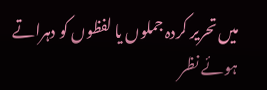میں تحریر کردہ جملوں یا لفظوں کو دہراتے ہوئے نظر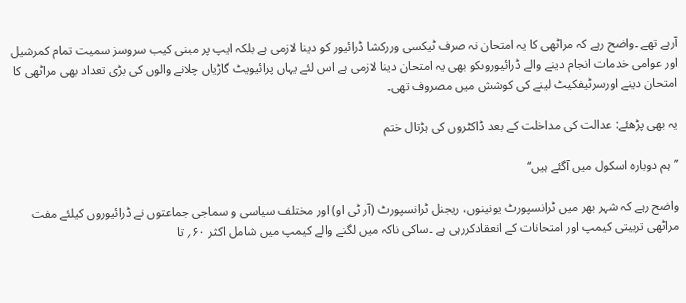آرہے تھے ۔واضح رہے کہ مراٹھی کا یہ امتحان نہ صرف ٹیکسی وررکشا ڈرائیور کو دینا لازمی ہے بلکہ ایپ پر مبنی کیب سروسز سمیت تمام کمرشیل اور عوامی خدمات انجام دینے والے ڈرائیوروںکو بھی یہ امتحان دینا لازمی ہے اس لئے یہاں پرائیویٹ گاڑیاں چلانے والوں کی بڑی تعداد بھی مراٹھی کا امتحان دینے اورسرٹیفکیٹ لینے کی کوشش میں مصروف تھی۔

یہ بھی پڑھئے: عدالت کی مداخلت کے بعد ڈاکٹروں کی ہڑتال ختم

’’ہم دوبارہ اسکول میں آگئے ہیں‘‘

واضح رہے کہ شہر بھر میں ٹرانسپورٹ یونینوں، ریجنل ٹرانسپورٹ (آر ٹی او) اور مختلف سیاسی و سماجی جماعتوں نے ڈرائیوروں کیلئے مفت مراٹھی تربیتی کیمپ اور امتحانات کے انعقادکررہی ہے ۔ساکی ناکہ میں لگنے والے کیمپ میں شامل اکثر ۶۰؍ تا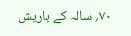۷۰؍ سالہ کے باریش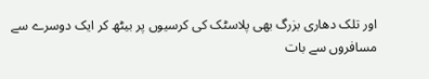اور تلک دھاری بزرگ بھی پلاسٹک کی کرسیوں پر بیٹھ کر ایک دوسرے سے مسافروں سے بات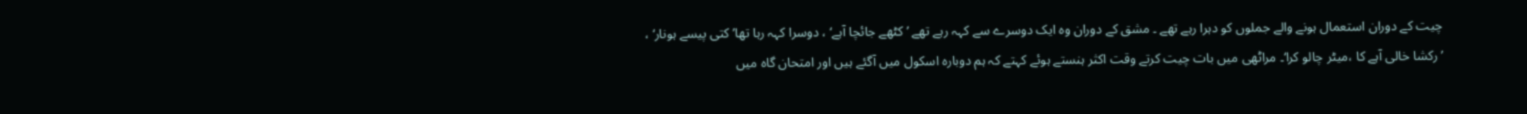چیت کے دوران استعمال ہونے والے جملوں کو دہرا رہے تھے ۔ مشق کے دوران وہ ایک دوسرے سے کہہ رہے تھے ’ کٹھے جائچا آہے‘ ، دوسرا کہہ رہا تھا’ کتی پیسے ہونار‘ ، ’رکشا خالی آہے کا ،میٹر چالو کرا‘۔ مراٹھی میں بات چیت کرتے وقت اکثر ہنستے ہوئے کہتے کہ ہم دوبارہ اسکول میں آگئے ہیں اور امتحان گاہ میں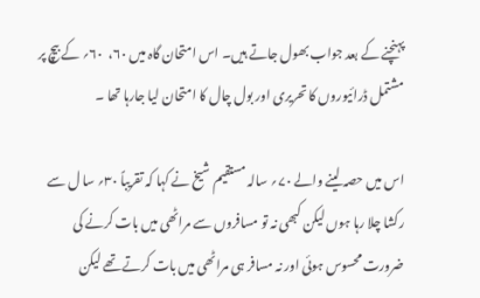پہنچنے کے بعد جواب بھول جاتے ہیں۔ اس امتحان گاہ میں ۶۰،  ۶۰؍ کے بیچ پر مشتمل ڈرائیوروں کا تحریری اور بول چال کا امتحان لیا جارہا تھا ۔

اس میں حصہ لینے والے ۷۰؍ سالہ مستقیم شیخ نے کہا کہ تقریباً ۳۰؍ سا ل سے رکشا چلا رہا ہوں لیکن کبھی نہ تو مسافروں سے مراٹھی میں بات کرنے کی ضرورت محسوس ہوئی اور نہ مسافر ہی مراٹھی میں بات کرتے تھے لیکن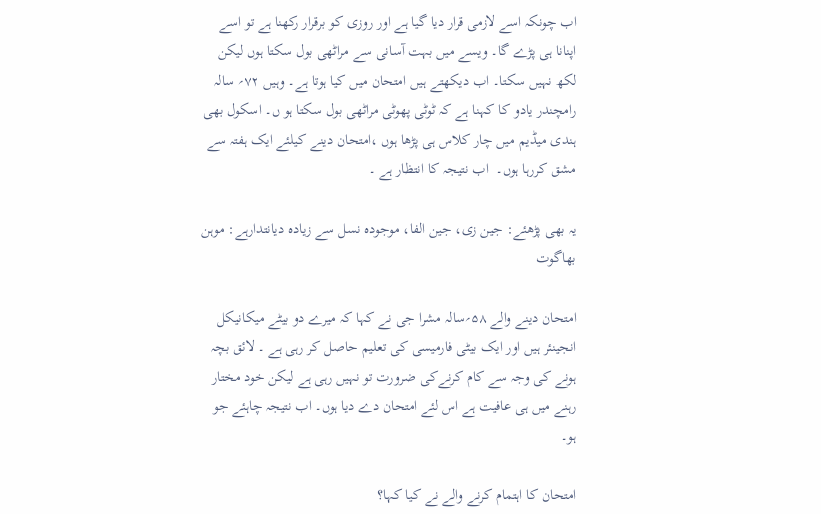اب چونکہ اسے لازمی قرار دیا گیا ہے اور روزی کو برقرار رکھنا ہے تو اسے اپنانا ہی پڑے گا۔ ویسے میں بہت آسانی سے مراٹھی بول سکتا ہوں لیکن لکھ نہیں سکتا۔ اب دیکھتے ہیں امتحان میں کیا ہوتا ہے۔ وہیں ۷۲؍ سالہ رامچندر یادو کا کہنا ہے کہ ٹوٹی پھوٹی مراٹھی بول سکتا ہو ں۔ اسکول بھی ہندی میڈیم میں چار کلاس ہی پڑھا ہوں ،امتحان دینے کیلئے ایک ہفتہ سے مشق کررہا ہوں۔  اب نتیجہ کا انتظار ہے ۔

یہ بھی پڑھئے: جین زی، جین الفا، موجودہ نسل سے زیادہ دیانتدارہے: موہن بھاگوت

امتحان دینے والے ۵۸؍سالہ مشرا جی نے کہا کہ میرے دو بیٹے میکانیکل انجینئر ہیں اور ایک بیٹی فارمیسی کی تعلیم حاصل کر رہی ہے ۔ لائق بچہ ہونے کی وجہ سے کام کرنےکی ضرورت تو نہیں رہی ہے لیکن خود مختار رہنے میں ہی عافیت ہے اس لئے امتحان دے دیا ہوں۔ اب نتیجہ چاہئے جو ہو۔

امتحان کا اہتمام کرنے والے نے کیا کہا؟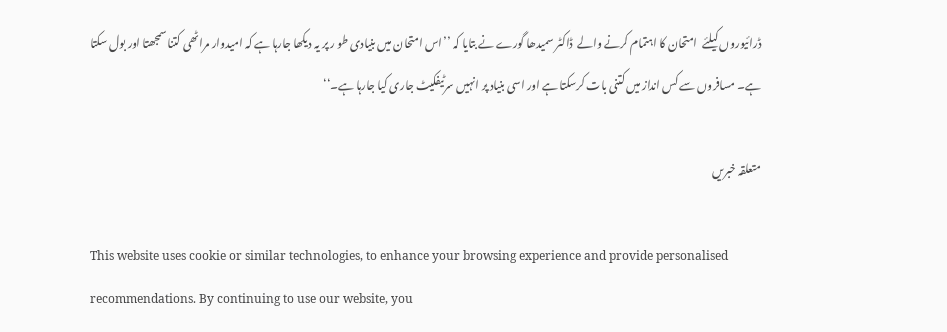ڈرائیوروں کیلئے  امتحان کا اہتمام کرنے والے  ڈاکٹر سمیدھا گورے نے بتایا کہ ’’اس امتحان میں بنیادی طو ر پر یہ دیکھا جارہا ہے کہ امیدوار مراٹھی کتنا سمجھتا اور بول سکتا ہے۔ مسافروں سے کس انداز میں کتنی بات کرسکتا ہے اور اسی بنیاد پر انہیں سرٹیفکیٹ جاری کیا جارہا ہے۔‘‘

متعلقہ خبریں

This website uses cookie or similar technologies, to enhance your browsing experience and provide personalised recommendations. By continuing to use our website, you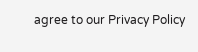agree to our Privacy Policy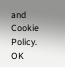and Cookie Policy. OK